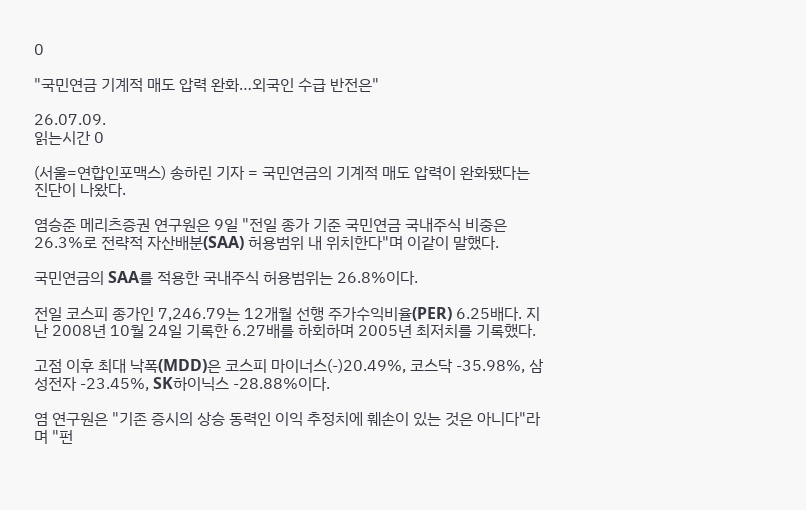0

"국민연금 기계적 매도 압력 완화…외국인 수급 반전은"

26.07.09.
읽는시간 0

(서울=연합인포맥스) 송하린 기자 = 국민연금의 기계적 매도 압력이 완화됐다는 진단이 나왔다.

염승준 메리츠증권 연구원은 9일 "전일 종가 기준 국민연금 국내주식 비중은 26.3%로 전략적 자산배분(SAA) 허용범위 내 위치한다"며 이같이 말했다.

국민연금의 SAA를 적용한 국내주식 허용범위는 26.8%이다.

전일 코스피 종가인 7,246.79는 12개월 선행 주가수익비율(PER) 6.25배다. 지난 2008년 10월 24일 기록한 6.27배를 하회하며 2005년 최저치를 기록했다.

고점 이후 최대 낙폭(MDD)은 코스피 마이너스(-)20.49%, 코스닥 -35.98%, 삼성전자 -23.45%, SK하이닉스 -28.88%이다.

염 연구원은 "기존 증시의 상승 동력인 이익 추정치에 훼손이 있는 것은 아니다"라며 "펀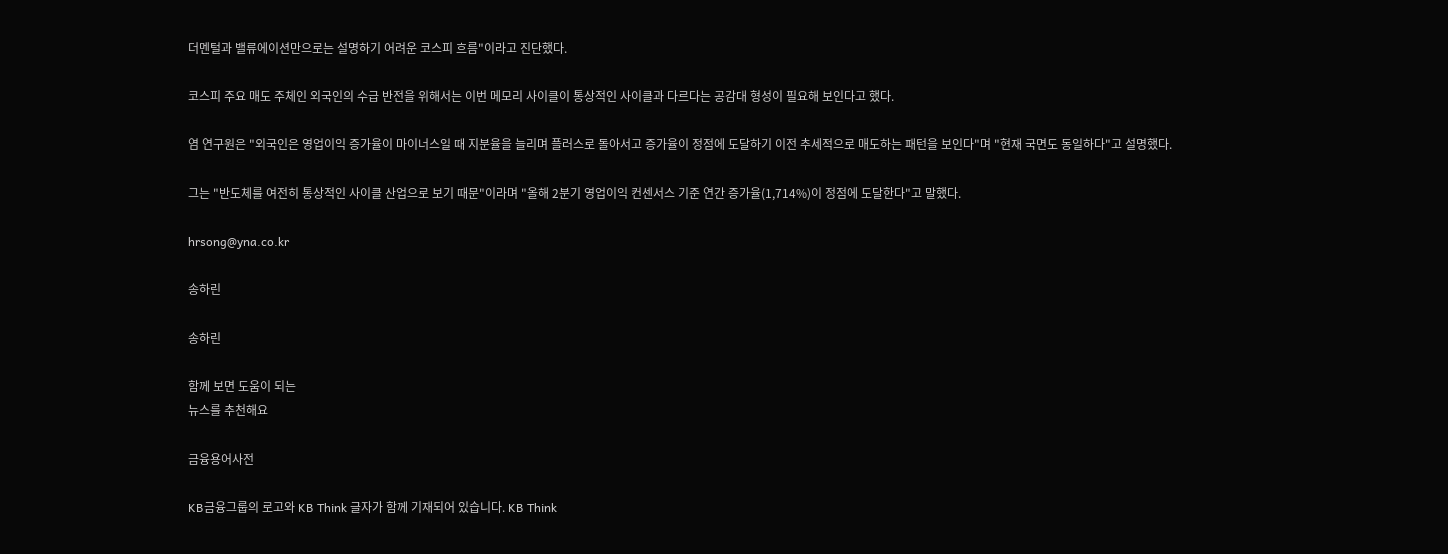더멘털과 밸류에이션만으로는 설명하기 어려운 코스피 흐름"이라고 진단했다.

코스피 주요 매도 주체인 외국인의 수급 반전을 위해서는 이번 메모리 사이클이 통상적인 사이클과 다르다는 공감대 형성이 필요해 보인다고 했다.

염 연구원은 "외국인은 영업이익 증가율이 마이너스일 때 지분율을 늘리며 플러스로 돌아서고 증가율이 정점에 도달하기 이전 추세적으로 매도하는 패턴을 보인다"며 "현재 국면도 동일하다"고 설명했다.

그는 "반도체를 여전히 통상적인 사이클 산업으로 보기 때문"이라며 "올해 2분기 영업이익 컨센서스 기준 연간 증가율(1,714%)이 정점에 도달한다"고 말했다.

hrsong@yna.co.kr

송하린

송하린

함께 보면 도움이 되는
뉴스를 추천해요

금융용어사전

KB금융그룹의 로고와 KB Think 글자가 함께 기재되어 있습니다. KB Think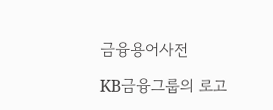금융용어사전

KB금융그룹의 로고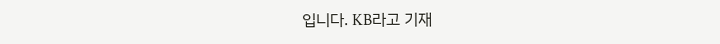입니다. KB라고 기재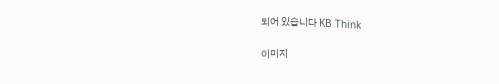되어 있습니다 KB Think

이미지